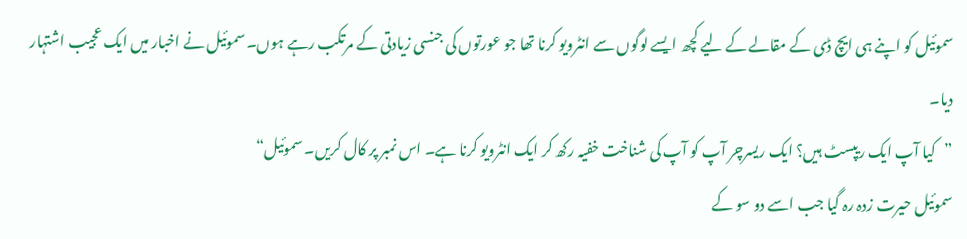سموئیل کو اپنے ہی ایچ ڈی کے مقالے کے لیے کچھ ایسے لوگوں سے انٹرویو کرنا تھا جو عورتوں کی جنسی زیادتی کے مرتکب رہے ہوں۔ سموئیل نے اخبار میں ایک عجیب اشتہار دیا۔
”کیا آپ ایک ریپسٹ ہیں؟ ایک ریسرچر آپ کو آپ کی شناخت خفیہ رکھ کر ایک انٹرویو کرنا ہے۔ اس نمبر پر کال کریں۔ سموئیل“
سموئیل حیرت زدہ رہ گیا جب اسے دو سو کے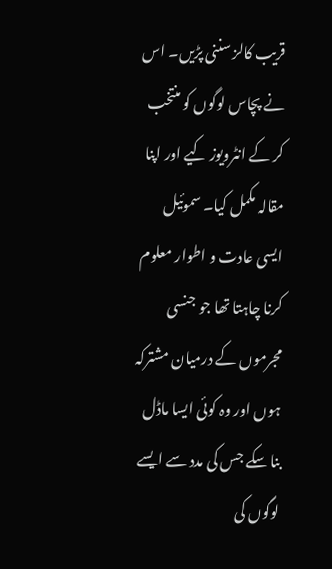قریب کالز سننی پڑیں۔ اس نے پچاس لوگوں کو منتخب کر کے انٹرویوز کیے اور اپنا مقالہ مکمل کیا۔ سموئیل ایسی عادت و اطوار معلوم کرنا چاہتا تھا جو جنسی مجرموں کے درمیان مشترکہ ہوں اور وہ کوئی ایسا ماڈل بنا سکے جس کی مدد سے ایسے لوگوں کی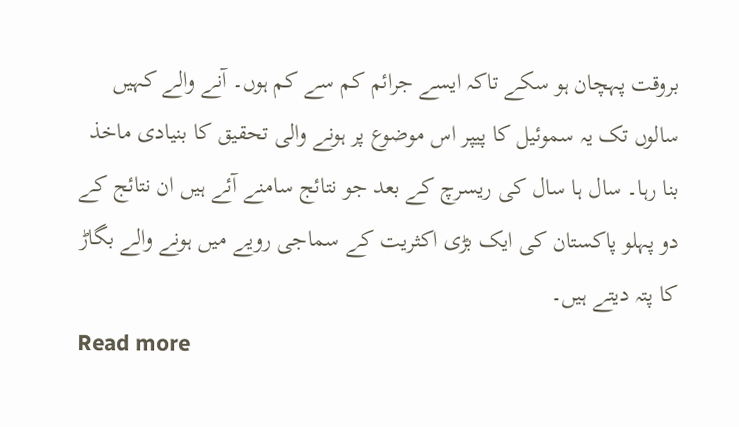بروقت پہچان ہو سکے تاکہ ایسے جرائم کم سے کم ہوں۔ آنے والے کہیں سالوں تک یہ سموئیل کا پیپر اس موضوع پر ہونے والی تحقیق کا بنیادی ماخذ بنا رہا۔ سال ہا سال کی ریسرچ کے بعد جو نتائج سامنے آئے ہیں ان نتائج کے دو پہلو پاکستان کی ایک بڑی اکثریت کے سماجی رویے میں ہونے والے بگاڑ کا پتہ دیتے ہیں۔
Read more